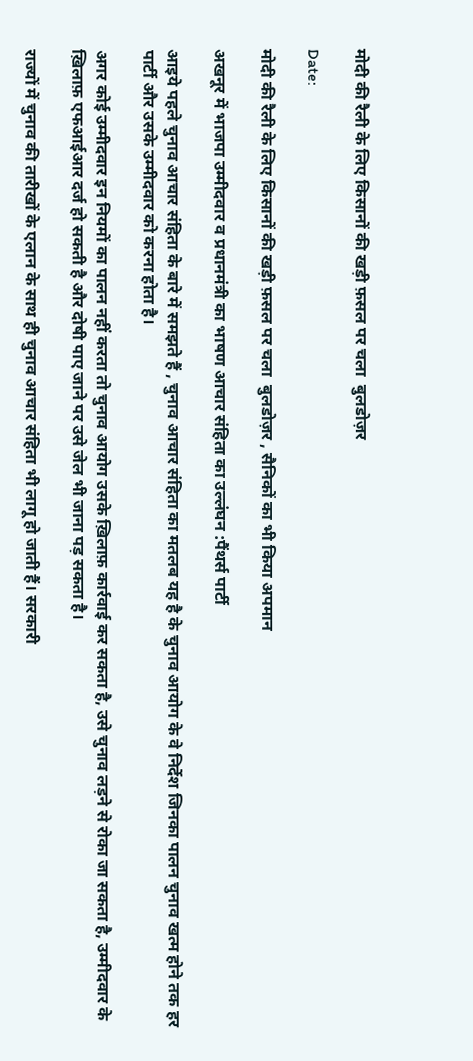मोदी की रैली के लिए किसानों की खड़ी फ़सल पर चला  बुलडोज़र

Date:

मोदी की रैली के लिए किसानों की खड़ी फ़सल पर चला  बुलडोज़र , सैनिकों का भी किया अपमान

अखनूर में भाजपा उम्मीदवार व प्रधानमंत्री का भाषण आचार संहिता का उल्लंघन :पैंथर्स पार्टी

आइये पहले चुनाव आचार संहिता के बारे में समझते हैं , चुनाव आचार संहिता का मतलब यह है के चुनाव आयोग के वे निर्देश जिनका पालन चुनाव खत्म होने तक हर पार्टी और उसके उम्मीदवार को करना होता है।

अगर कोई उम्मीदवार इन नियमों का पालन नहीं करता तो चुनाव आयोग उसके ख़िलाफ़ कार्रवाई कर सकता है, उसे चुनाव लड़ने से रोका जा सकता है, उम्मीदवार के ख़िलाफ़ एफआईआर दर्ज हो सकती है और दोषी पाए जाने पर उसे जेल भी जाना पड़ सकता है।

राज्यों में चुनाव की तारीखों के एलान के साथ ही चुनाव आचार संहिता भी लागू हो जाती हैं। सरकारी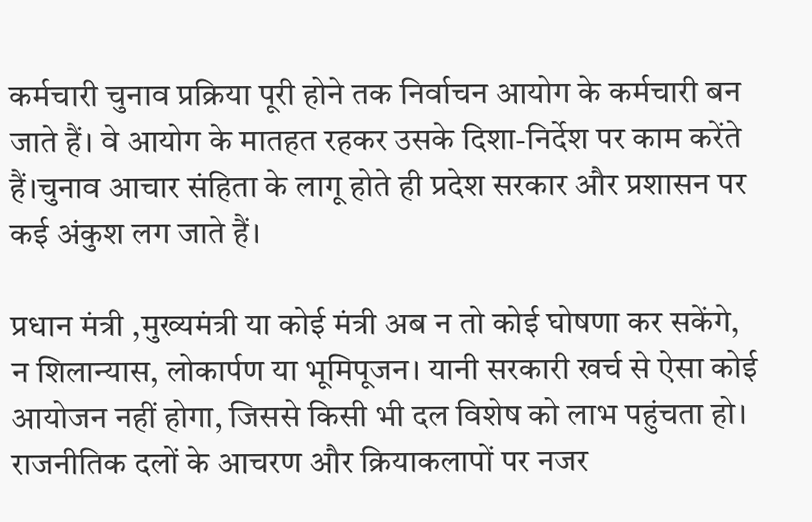कर्मचारी चुनाव प्रक्रिया पूरी होने तक निर्वाचन आयोग के कर्मचारी बन जाते हैं। वे आयोग के मातहत रहकर उसके दिशा-निर्देश पर काम करेंते हैं।चुनाव आचार संहिता के लागू होते ही प्रदेश सरकार और प्रशासन पर कई अंकुश लग जाते हैं।

प्रधान मंत्री ,मुख्यमंत्री या कोई मंत्री अब न तो कोई घोषणा कर सकेंगे, न शिलान्यास, लोकार्पण या भूमिपूजन। यानी सरकारी खर्च से ऐसा कोई आयोजन नहीं होगा, जिससे किसी भी दल विशेष को लाभ पहुंचता हो। राजनीतिक दलों के आचरण और क्रियाकलापों पर नजर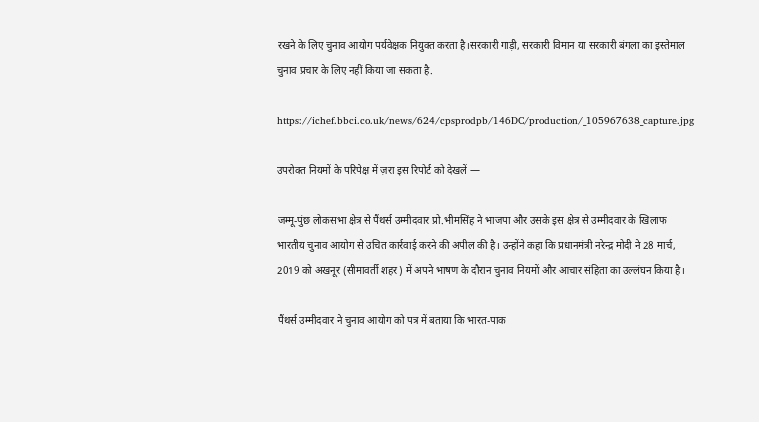रखने के लिए चुनाव आयोग पर्यवेक्षक नियुक्त करता है।सरकारी गाड़ी, सरकारी विमान या सरकारी बंगला का इस्तेमाल चुनाव प्रचार के लिए नहीं किया जा सकता है.

https://ichef.bbci.co.uk/news/624/cpsprodpb/146DC/production/_105967638_capture.jpg

उपरोक्त नियमों के परिपेक्ष में ज़रा इस रिपोर्ट को देखलें —

जम्मू-पुंछ लोकसभा क्षेत्र से पैंथर्स उम्मीदवार प्रो.भीमसिंह ने भाजपा और उसके इस क्षेत्र से उम्मीदवार के खिलाफ भारतीय चुनाव आयोग से उचित कार्रवाई करने की अपील की है। उन्होंने कहा कि प्रधानमंत्री नरेन्द्र मोदी ने 28 मार्च, 2019 को अखनूर (सीमावर्ती शहर) में अपने भाषण के दौरान चुनाव नियमों और आचार संहिता का उल्लंघन किया है।

पैंथर्स उम्मीदवार ने चुनाव आयोग को पत्र में बताया कि भारत-पाक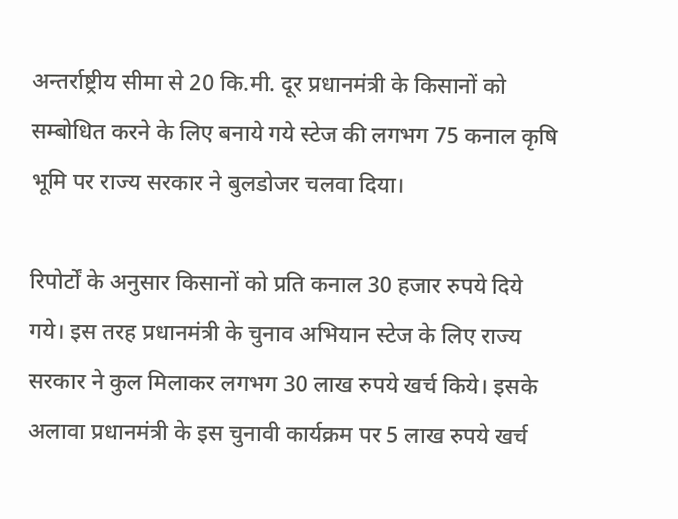अन्तर्राष्ट्रीय सीमा से 20 कि.मी. दूर प्रधानमंत्री के किसानों को सम्बोधित करने के लिए बनाये गये स्टेज की लगभग 75 कनाल कृषि भूमि पर राज्य सरकार ने बुलडोजर चलवा दिया।

रिपोर्टों के अनुसार किसानों को प्रति कनाल 30 हजार रुपये दिये गये। इस तरह प्रधानमंत्री के चुनाव अभियान स्टेज के लिए राज्य सरकार ने कुल मिलाकर लगभग 30 लाख रुपये खर्च किये। इसके अलावा प्रधानमंत्री के इस चुनावी कार्यक्रम पर 5 लाख रुपये खर्च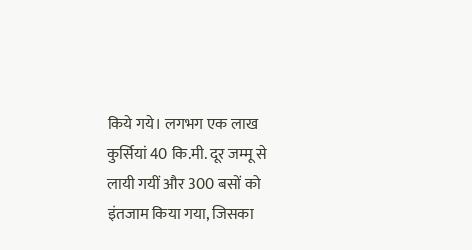किये गये। लगभग एक लाख कुर्सियां 40 कि.मी. दूर जम्मू से लायी गयीं और 300 बसों को इंतजाम किया गया, जिसका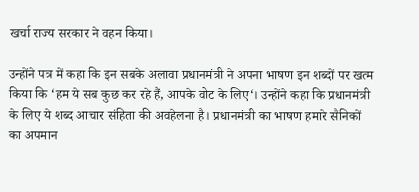खर्चा राज्य सरकार ने वहन किया।

उन्होंने पत्र में कहा कि इन सबके अलावा प्रधानमंत्री ने अपना भाषण इन शब्दों पर खत्म किया कि ‘हम ये सब कुछ कर रहे हैं, आपके वोट के लिए‘। उन्होंने कहा कि प्रधानमंत्री के लिए ये शब्द आचार संहिता की अवहेलना है। प्रधानमंत्री का भाषण हमारे सैनिकों का अपमान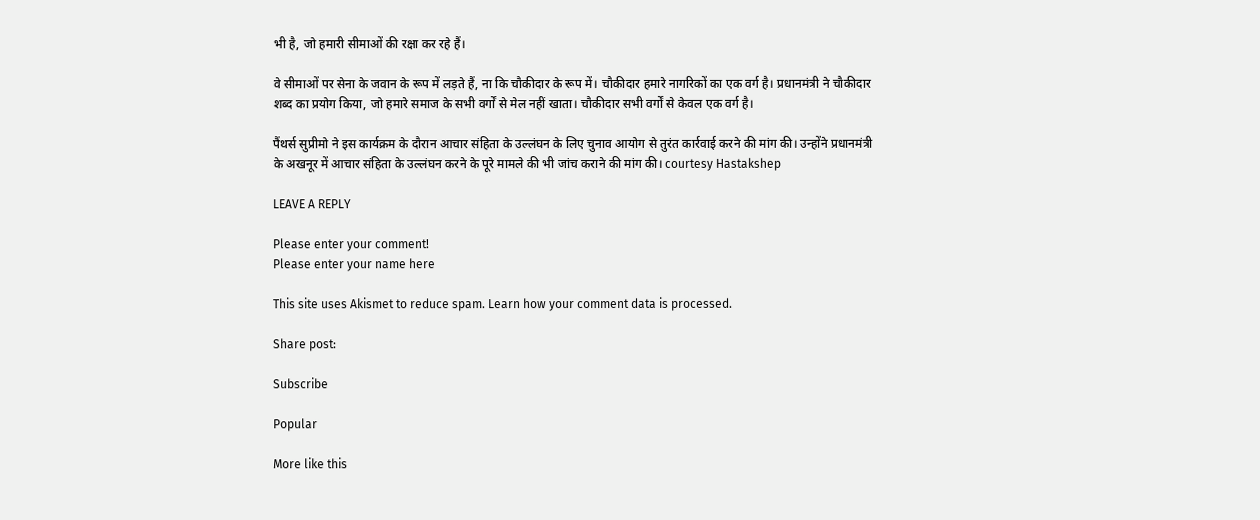भी है, जो हमारी सीमाओं की रक्षा कर रहे हैं।

वे सीमाओं पर सेना के जवान के रूप में लड़ते हैं, ना कि चौकीदार के रूप में। चौकीदार हमारे नागरिकों का एक वर्ग है। प्रधानमंत्री ने चौकीदार शब्द का प्रयोग किया, जो हमारे समाज के सभी वर्गों से मेल नहीं खाता। चौकीदार सभी वर्गों से केवल एक वर्ग है।

पैंथर्स सुप्रीमो ने इस कार्यक्रम के दौरान आचार संहिता के उल्लंघन के लिए चुनाव आयोग से तुरंत कार्रवाई करने की मांग की। उन्होंने प्रधानमंत्री के अखनूर में आचार संहिता के उल्लंघन करने के पूरे मामले की भी जांच कराने की मांग की। courtesy Hastakshep

LEAVE A REPLY

Please enter your comment!
Please enter your name here

This site uses Akismet to reduce spam. Learn how your comment data is processed.

Share post:

Subscribe

Popular

More like this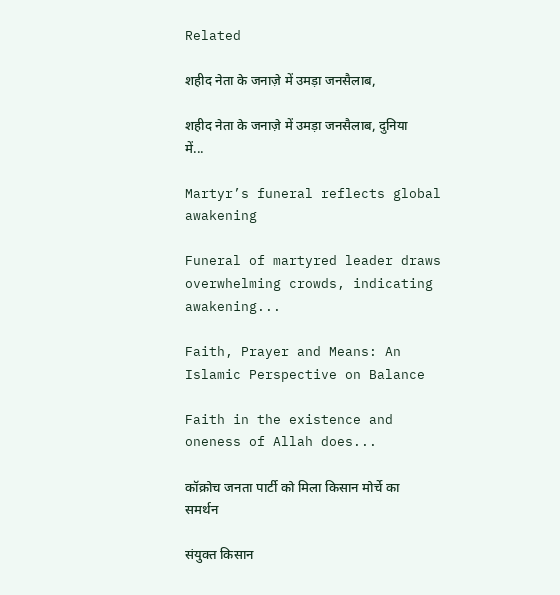Related

शहीद नेता के जनाज़े में उमड़ा जनसैलाब,

शहीद नेता के जनाज़े में उमड़ा जनसैलाब, दुनिया में...

Martyr’s funeral reflects global awakening

Funeral of martyred leader draws overwhelming crowds, indicating awakening...

Faith, Prayer and Means: An Islamic Perspective on Balance

Faith in the existence and oneness of Allah does...

कॉक्रोच जनता पार्टी को मिला किसान मोर्चे का समर्थन

संयुक्त किसान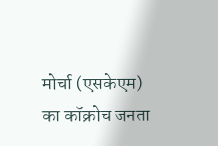मोर्चा (एसकेएम) का कॉक्रोच जनता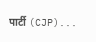पार्टी (CJP)...